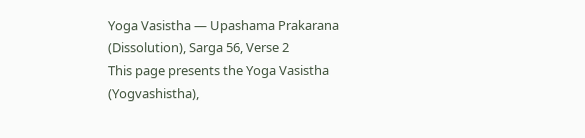Yoga Vasistha — Upashama Prakarana (Dissolution), Sarga 56, Verse 2
This page presents the Yoga Vasistha (Yogvashistha),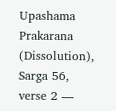Upashama Prakarana (Dissolution), Sarga 56, verse 2 —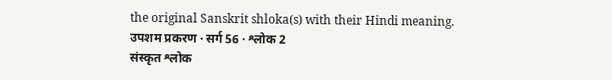the original Sanskrit shloka(s) with their Hindi meaning.
उपशम प्रकरण · सर्ग 56 · श्लोक 2
संस्कृत श्लोक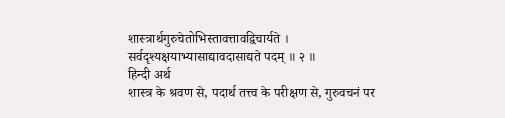शास्त्रार्थगुरुचेतोभिस्तावत्तावद्विचार्यते ।
सर्वदृश्यक्षयाभ्यासाद्यावदासाद्यते पदम् ॥ २ ॥
हिन्दी अर्थ
शास्त्र के श्रवण से, पदार्थ तत्त्व के परीक्षण से, गुरुवचनं पर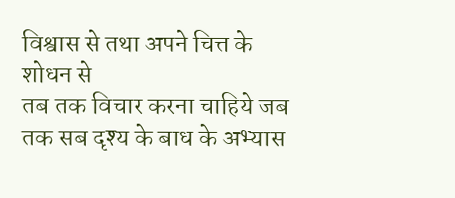विश्वास से तथा अपने चित्त के शोधन से
तब तक विचार करना चाहिये जब तक सब दृश्य के बाध के अभ्यास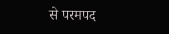से परमपद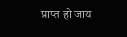प्राप्त हो जाय